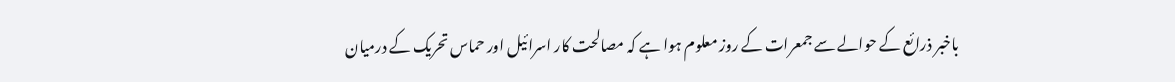باخبر ذرائع کے حوالے سے جمعرات کے روز معلوم ہوا ہے کہ مصالحت کار اسرائیل اور حماس تحریک کے درمیان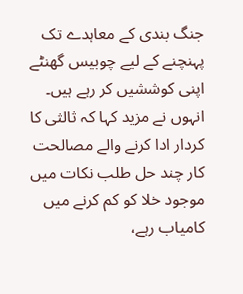جنگ بندی کے معاہدے تک پہنچنے کے لیے چوبیس گھنٹے اپنی کوششیں کر رہے ہیں۔
انہوں نے مزید کہا کہ ثالثی کا کردار ادا کرنے والے مصالحت کار چند حل طلب نکات میں موجود خلا کو کم کرنے میں کامیاب رہے،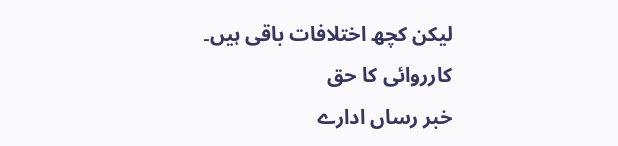لیکن کچھ اختلافات باقی ہیں۔
کارروائی کا حق
خبر رساں ادارے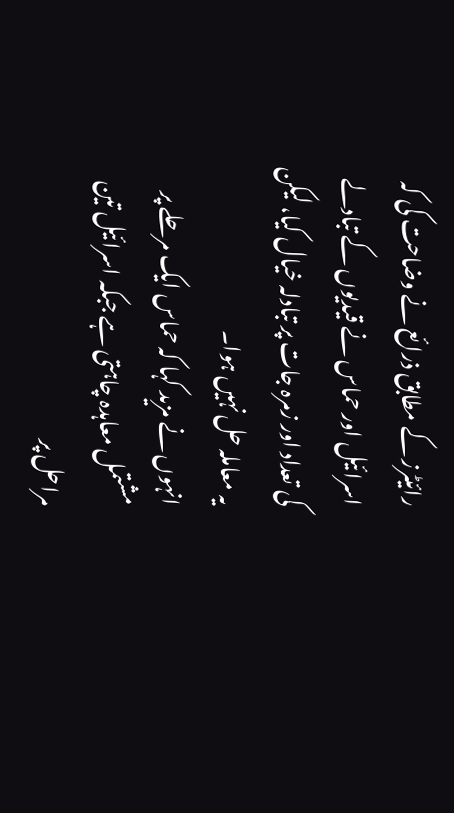رائیٹرز کے مطابق ذرائع نے وضاحت کی کہ اسرائیل اور حماس نے قیدیوں کے تبادلے کی تعداد اور زمرہ جات پر تبادلہ خیال کیا، لیکن یہ معاملہ حل نہیں ہوا۔
انہوں نے مزید کہا کہ حماس ایک مرحلے پر مشتمل معاہدہ چاہتی ہے جبکہ اسرائیل تین مراحل پر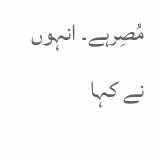مُصِرہے۔ انہوں نے کہا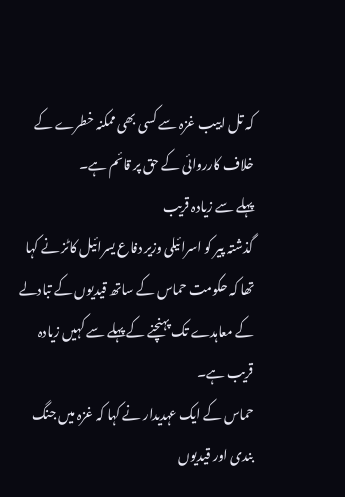کہ تل ابیب غزہ سے کسی بھی ممکنہ خطرے کے خلاف کارروائی کے حق پر قائم ہے۔
پہلے سے زیادہ قریب
گذشتہ پیر کو اسرائیلی وزیر دفاع یسرائیل کاٹز نے کہا تھا کہ حکومت حماس کے ساتھ قیدیوں کے تبادلے کے معاہدے تک پہنچنے کے پہلے سے کہیں زیادہ قریب ہے۔
حماس کے ایک عہدیدار نے کہا کہ غزہ میں جنگ بندی اور قیدیوں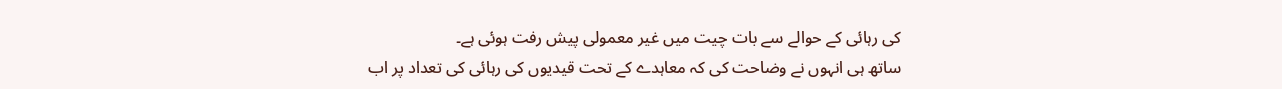کی رہائی کے حوالے سے بات چیت میں غیر معمولی پیش رفت ہوئی ہے۔
ساتھ ہی انہوں نے وضاحت کی کہ معاہدے کے تحت قیدیوں کی رہائی کی تعداد پر اب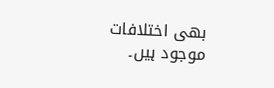بھی اختلافات موجود ہیں۔